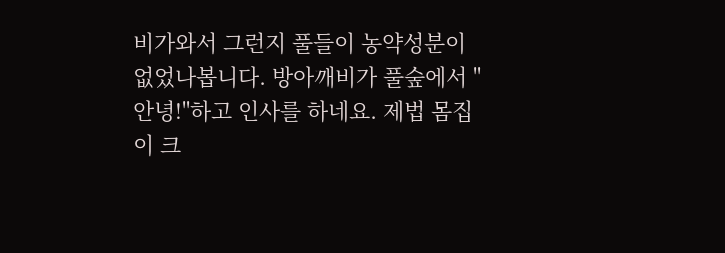비가와서 그런지 풀들이 농약성분이 없었나봅니다. 방아깨비가 풀숲에서 "안녕!"하고 인사를 하네요. 제법 몸집이 크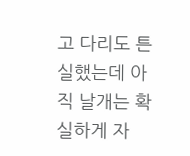고 다리도 튼실했는데 아직 날개는 확실하게 자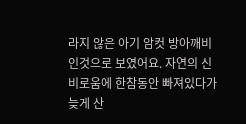라지 않은 아기 암컷 방아깨비 인것으로 보였어요. 자연의 신비로움에 한참동안 빠져있다가 늦게 산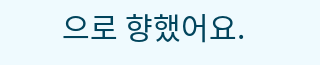으로 향했어요.